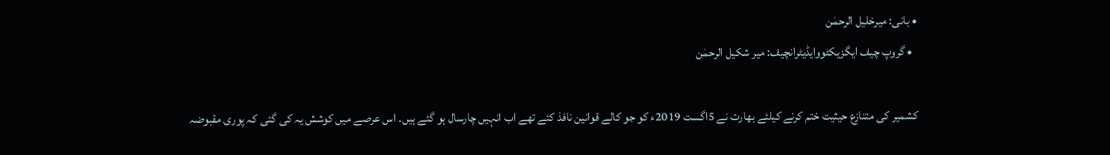• بانی: میرخلیل الرحمٰن
  • گروپ چیف ایگزیکٹووایڈیٹرانچیف: میر شکیل الرحمٰن

کشمیر کی متنازع حیثیت ختم کرنے کیلئے بھارت نے 5اگست 2019ء کو جو کالے قوانین نافذ کئے تھے اب انہیں چارسال ہو گئے ہیں۔ اس عرصے میں کوشش یہ کی گئی کہ پوری مقبوضہ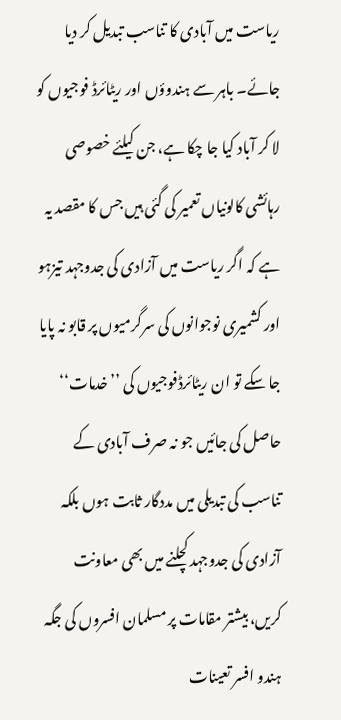ریاست میں آبادی کا تناسب تبدیل کر دیا جائے۔ باہر سے ہندوؤں اور ریٹائرڈ فوجیوں کو لا کر آباد کیا جا چکا ہے، جن کیلئے خصوصی رہائشی کالونیاں تعمیر کی گئی ہیں جس کا مقصد یہ ہے کہ اگر ریاست میں آزادی کی جدوجہد تیزہو اور کشمیری نوجوانوں کی سرگرمیوں پر قابو نہ پایا جا سکے تو ان ریٹائرڈفوجیوں کی ’’خدمات‘‘ حاصل کی جائیں جو نہ صرف آبادی کے تناسب کی تبدیلی میں مددگار ثابت ہوں بلکہ آزادی کی جدوجہد کچلنے میں بھی معاونت کریں، بیشتر مقامات پر مسلمان افسروں کی جگہ ہندو افسر تعینات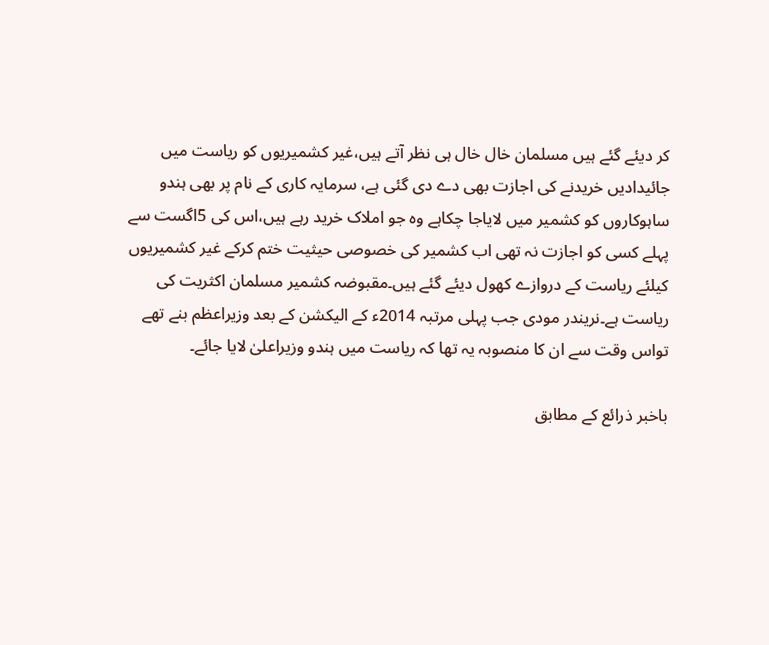کر دیئے گئے ہیں مسلمان خال خال ہی نظر آتے ہیں،غیر کشمیریوں کو ریاست میں جائیدادیں خریدنے کی اجازت بھی دے دی گئی ہے، سرمایہ کاری کے نام پر بھی ہندو ساہوکاروں کو کشمیر میں لایاجا چکاہے وہ جو املاک خرید رہے ہیں،اس کی 5اگست سے پہلے کسی کو اجازت نہ تھی اب کشمیر کی خصوصی حیثیت ختم کرکے غیر کشمیریوں کیلئے ریاست کے دروازے کھول دیئے گئے ہیں۔مقبوضہ کشمیر مسلمان اکثریت کی ریاست ہے۔نریندر مودی جب پہلی مرتبہ 2014ء کے الیکشن کے بعد وزیراعظم بنے تھے تواس وقت سے ان کا منصوبہ یہ تھا کہ ریاست میں ہندو وزیراعلیٰ لایا جائے۔

باخبر ذرائع کے مطابق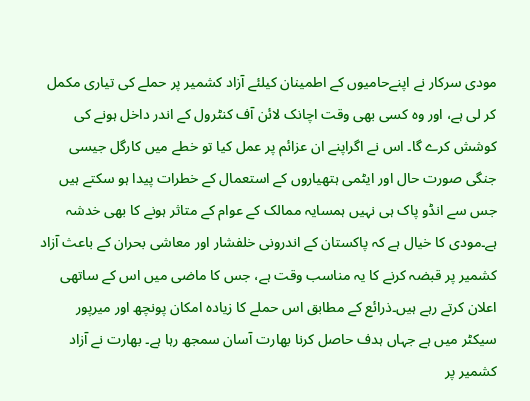مودی سرکار نے اپنےحامیوں کے اطمینان کیلئے آزاد کشمیر پر حملے کی تیاری مکمل کر لی ہے، اور وہ کسی بھی وقت اچانک لائن آف کنٹرول کے اندر داخل ہونے کی کوشش کرے گا۔ اس نے اگراپنے ان عزائم پر عمل کیا تو خطے میں کارگل جیسی جنگی صورت حال اور ایٹمی ہتھیاروں کے استعمال کے خطرات پیدا ہو سکتے ہیں جس سے انڈو پاک ہی نہیں ہمسایہ ممالک کے عوام کے متاثر ہونے کا بھی خدشہ ہے۔مودی کا خیال ہے کہ پاکستان کے اندرونی خلفشار اور معاشی بحران کے باعث آزاد کشمیر پر قبضہ کرنے کا یہ مناسب وقت ہے، جس کا ماضی میں اس کے ساتھی اعلان کرتے رہے ہیں۔ذرائع کے مطابق اس حملے کا زیادہ امکان پونچھ اور میرپور سیکٹر میں ہے جہاں ہدف حاصل کرنا بھارت آسان سمجھ رہا ہے۔ بھارت نے آزاد کشمیر پر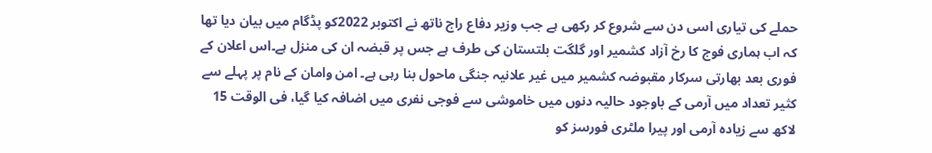حملے کی تیاری اسی دن سے شروع کر رکھی ہے جب وزیر دفاع راج ناتھ نے اکتوبر 2022کو پڈگام میں بیان دیا تھا کہ اب ہماری فوج کا رخ آزاد کشمیر اور گلگت بلتستان کی طرف ہے جس پر قبضہ ان کی منزل ہے۔اس اعلان کے فوری بعد بھارتی سرکار مقبوضہ کشمیر میں غیر علانیہ جنگی ماحول بنا رہی ہے۔ امن وامان کے نام پر پہلے سے کثیر تعداد میں آرمی کے باوجود حالیہ دنوں میں خاموشی سے فوجی نفری میں اضافہ کیا گیا، فی الوقت 15 لاکھ سے زیادہ آرمی اور پیرا ملٹری فورسز کو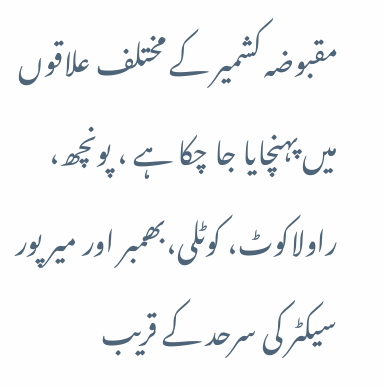مقبوضہ کشمیر کے مختلف علاقوں میں پہنچایا جا چکا ہے ، پونچھ، راولاکوٹ، کوٹلی،بھمبر اور میر پور سیکٹر کی سرحد کے قریب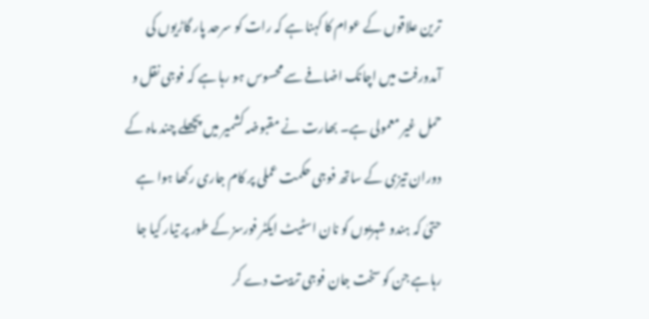ترین علاقوں کے عوام کا کہنا ہے کہ رات کو سرحد پار گاڑیوں کی آمدورفت میں اچانک اضافے سے محسوس ہو رہا ہے کہ فوجی نقل و حمل غیر معمولی ہے۔ بھارت نے مقبوضہ کشمیر میں پچھلے چند ماہ کے دوران تیزی کے ساتھ فوجی حکمت عملی پر کام جاری رکھا ہوا ہے حتیٰ کہ ہندو شہریوں کو نان اسٹیٹ ایکٹر فورسز کے طور پر تیار کیا جا رہاہے جن کو سخت جان فوجی تربیت دے کر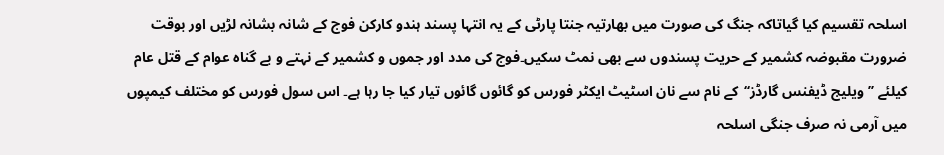اسلحہ تقسیم کیا گیاتاکہ جنگ کی صورت میں بھارتیہ جنتا پارٹی کے یہ انتہا پسند ہندو کارکن فوج کے شانہ بشانہ لڑیں اور بوقت ضرورت مقبوضہ کشمیر کے حریت پسندوں سے بھی نمٹ سکیں۔فوج کی مدد اور جموں و کشمیر کے نہتے و بے گناہ عوام کے قتل عام کیلئے ’’ویلیج ڈیفنس گارڈز‘‘کے نام سے نان اسٹیٹ ایکٹر فورس کو گائوں گائوں تیار کیا جا رہا ہے۔ اس سول فورس کو مختلف کیمپوں میں آرمی نہ صرف جنگی اسلحہ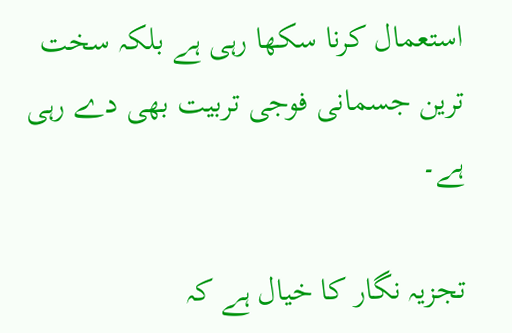استعمال کرنا سکھا رہی ہے بلکہ سخت ترین جسمانی فوجی تربیت بھی دے رہی ہے۔

تجزیہ نگار کا خیال ہے کہ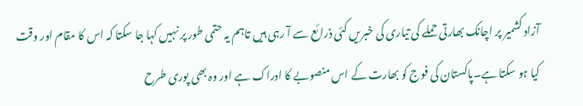آزاد کشمیر پر اچانک بھارتی حملے کی تیاری کی خبریں کئی ذرائع سے آ رہی ہیں تاہم یہ حتمی طور پر نہیں کہا جا سکتا کہ اس کا مقام اور وقت کیا ہو سکتا ہے۔پاکستان کی فوج کو بھارت کے اس منصوبے کا ادراک ہے اور وہ بھی پوری طرح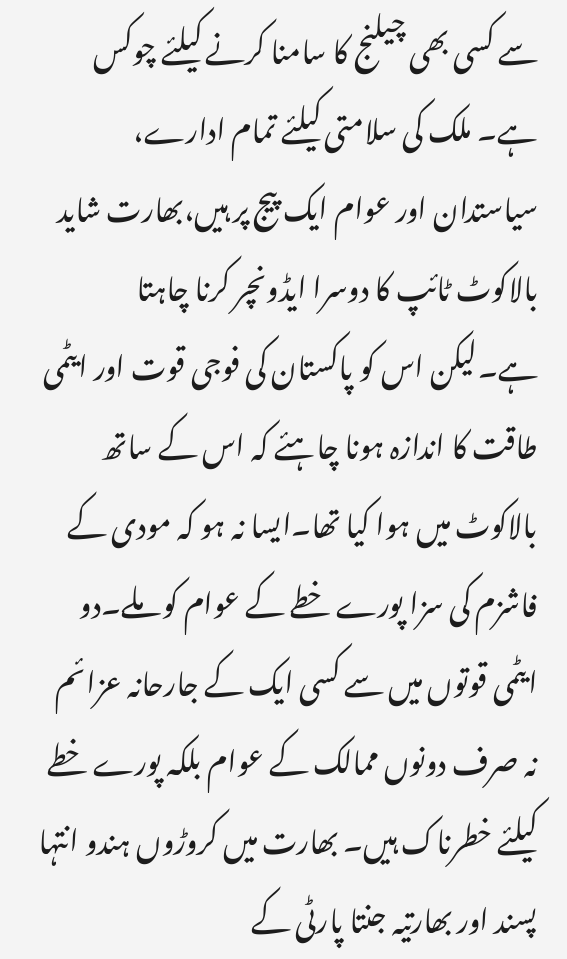سے کسی بھی چیلنج کا سامنا کرنے کیلئے چوکس ہے۔ ملک کی سلامتی کیلئے تمام ادارے، سیاستدان اور عوام ایک پیج پر ہیں،بھارت شاید بالاکوٹ ٹائپ کا دوسرا ایڈونچر کرنا چاہتا ہے۔لیکن اس کو پاکستان کی فوجی قوت اور ایٹمی طاقت کا اندازہ ہونا چاہئے کہ اس کے ساتھ بالاکوٹ میں ہوا کیا تھا۔ایسا نہ ہو کہ مودی کے فاشزم کی سزا پورے خطے کے عوام کو ملے۔دو ایٹمی قوتوں میں سے کسی ایک کے جارحانہ عزائم نہ صرف دونوں ممالک کے عوام بلکہ پورے خطے کیلئے خطرناک ہیں۔ بھارت میں کروڑوں ہندو انتہا پسند اور بھارتیہ جنتا پارٹی کے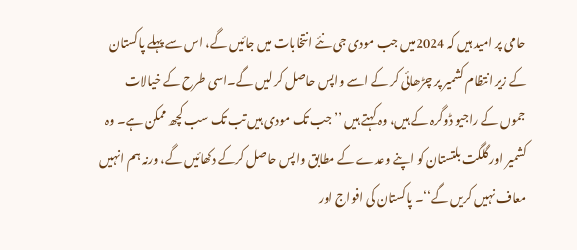حامی پر امید ہیں کہ 2024میں جب مودی جی نئے انتخابات میں جائیں گے، اس سے پہلے پاکستان کے زیر انتظام کشمیر پر چڑھائی کر کے اسے واپس حاصل کر لیں گے۔اسی طرح کے خیالات جموں کے راجیو ڈوگرہ کے ہیں، وہ کہتے ہیں ’’ جب تک مودی ہیں تب تک سب کچھ ممکن ہے۔ وہ کشمیر اور گلگت بلتستان کو اپنے وعدے کے مطابق واپس حاصل کرکے دکھائیں گے، ورنہ ہم انہیں معاف نہیں کریں گے‘‘۔ پاکستان کی افواج اور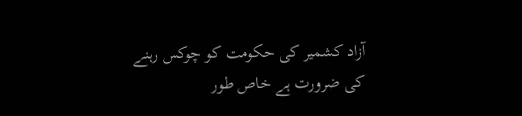آزاد کشمیر کی حکومت کو چوکس رہنے کی ضرورت ہے خاص طور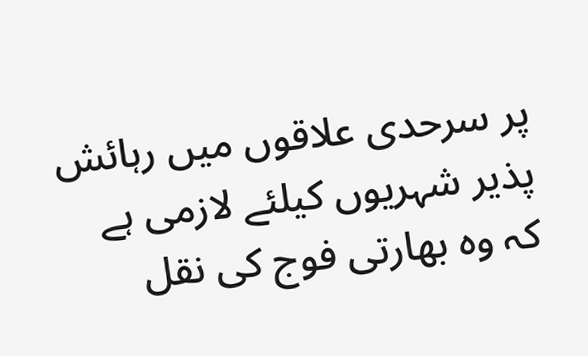پر سرحدی علاقوں میں رہائش پذیر شہریوں کیلئے لازمی ہے کہ وہ بھارتی فوج کی نقل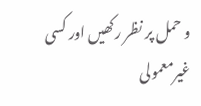و حمل پر نظر رکھیں اور کسی غیرمعمولی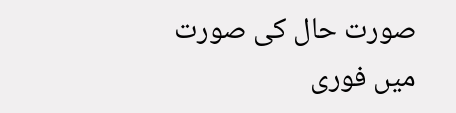صورت حال کی صورت میں فوری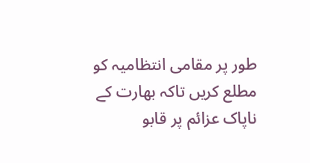طور پر مقامی انتظامیہ کو مطلع کریں تاکہ بھارت کے ناپاک عزائم پر قابو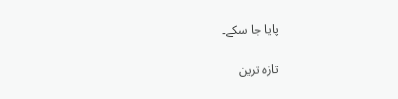پایا جا سکے۔

تازہ ترین